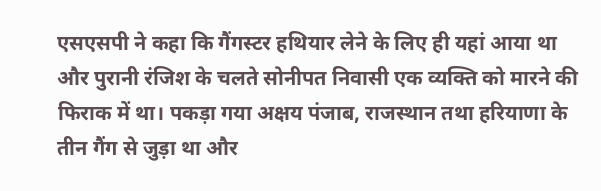एसएसपी ने कहा कि गैंगस्टर हथियार लेने के लिए ही यहां आया था और पुरानी रंजिश के चलते सोनीपत निवासी एक व्यक्ति को मारने की फिराक में था। पकड़ा गया अक्षय पंजाब, राजस्थान तथा हरियाणा के तीन गैंग से जुड़ा था और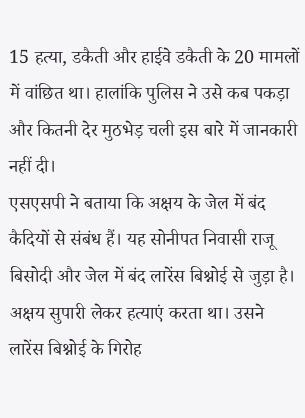15 हत्या, डकैती और हाईवे डकैती के 20 मामलों में वांछित था। हालांकि पुलिस ने उसे कब पकड़ा और कितनी देर मुठभेड़ चली इस बारे में जानकारी नहीं दी।
एसएसपी ने बताया कि अक्षय के जेल में बंद कैदियों से संबंध हैं। यह सोनीपत निवासी राजू बिसोदी और जेल में बंद लारेंस बिश्नोई से जुड़ा है। अक्षय सुपारी लेकर हत्याएं करता था। उसने लारेंस बिश्नोई के गिरोह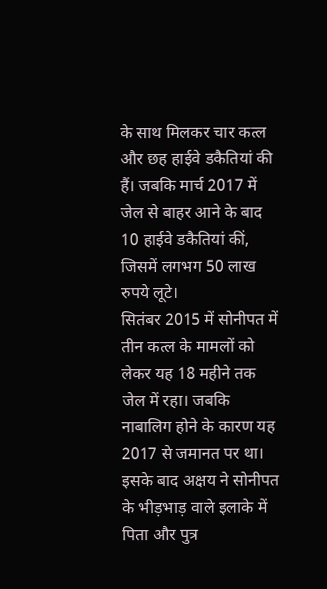के साथ मिलकर चार कत्ल और छह हाईवे डकैतियां की हैं। जबकि मार्च 2017 में जेल से बाहर आने के बाद 10 हाईवे डकैतियां कीं, जिसमें लगभग 50 लाख रुपये लूटे।
सितंबर 2015 में सोनीपत में तीन कत्ल के मामलों को लेकर यह 18 महीने तक जेल में रहा। जबकि नाबालिग होने के कारण यह 2017 से जमानत पर था। इसके बाद अक्षय ने सोनीपत के भीड़भाड़ वाले इलाके में पिता और पुत्र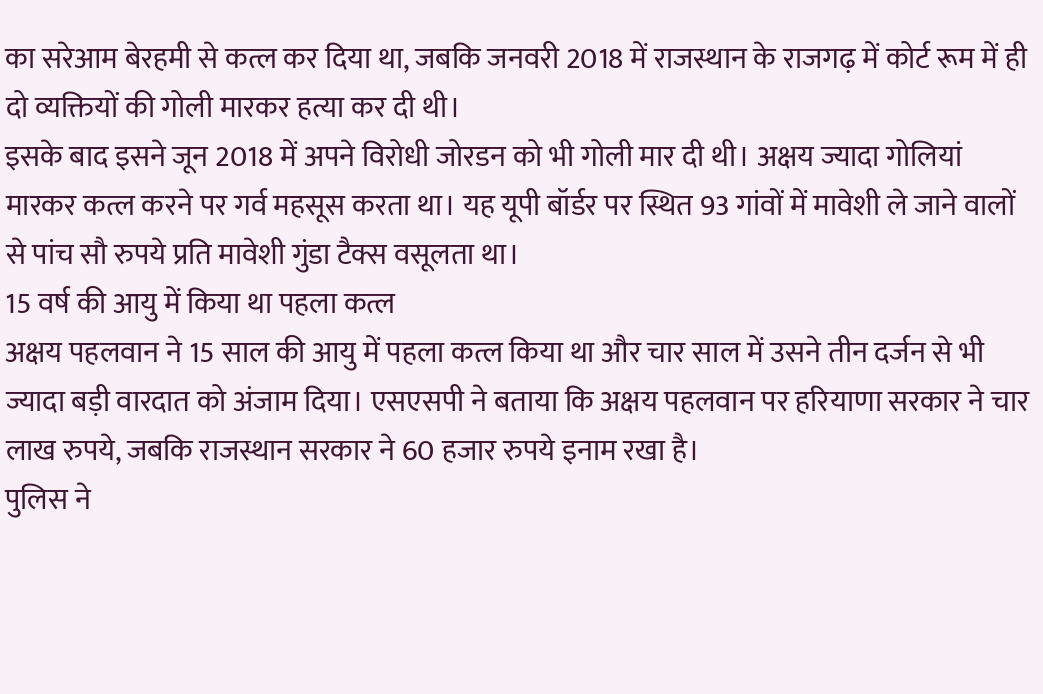का सरेआम बेरहमी से कत्ल कर दिया था, जबकि जनवरी 2018 में राजस्थान के राजगढ़ में कोर्ट रूम में ही दो व्यक्तियों की गोली मारकर हत्या कर दी थी।
इसके बाद इसने जून 2018 में अपने विरोधी जोरडन को भी गोली मार दी थी। अक्षय ज्यादा गोलियां मारकर कत्ल करने पर गर्व महसूस करता था। यह यूपी बॉर्डर पर स्थित 93 गांवों में मावेशी ले जाने वालों से पांच सौ रुपये प्रति मावेशी गुंडा टैक्स वसूलता था।
15 वर्ष की आयु में किया था पहला कत्ल
अक्षय पहलवान ने 15 साल की आयु में पहला कत्ल किया था और चार साल में उसने तीन दर्जन से भी ज्यादा बड़ी वारदात को अंजाम दिया। एसएसपी ने बताया कि अक्षय पहलवान पर हरियाणा सरकार ने चार लाख रुपये, जबकि राजस्थान सरकार ने 60 हजार रुपये इनाम रखा है।
पुलिस ने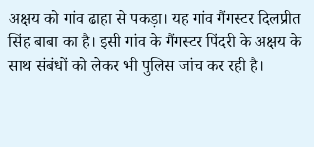अक्षय को गांव ढाहा से पकड़ा। यह गांव गैंगस्टर दिलप्रीत सिंह बाबा का है। इसी गांव के गैंगस्टर पिंदरी के अक्षय के साथ संबंधों को लेकर भी पुलिस जांच कर रही है।